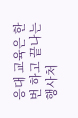응대 교육은 한 번 하고 끝나는 행사처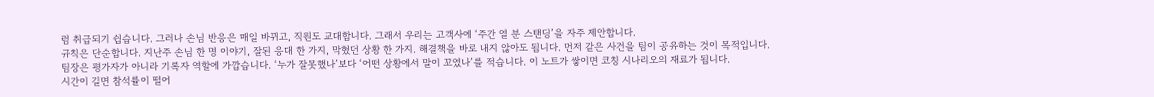럼 취급되기 쉽습니다. 그러나 손님 반응은 매일 바뀌고, 직원도 교대합니다. 그래서 우리는 고객사에 ‘주간 열 분 스탠딩’을 자주 제안합니다.
규칙은 단순합니다. 지난주 손님 한 명 이야기, 잘된 응대 한 가지, 막혔던 상황 한 가지. 해결책을 바로 내지 않아도 됩니다. 먼저 같은 사건을 팀이 공유하는 것이 목적입니다.
팀장은 평가자가 아니라 기록자 역할에 가깝습니다. ‘누가 잘못했나’보다 ‘어떤 상황에서 말이 꼬였나’를 적습니다. 이 노트가 쌓이면 코칭 시나리오의 재료가 됩니다.
시간이 길면 참석률이 떨어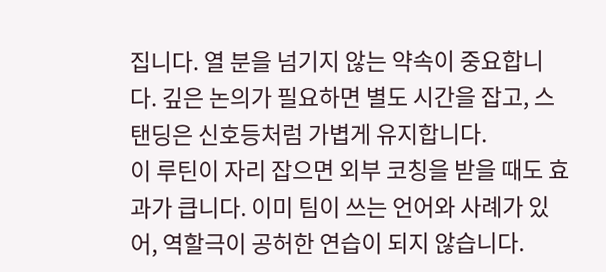집니다. 열 분을 넘기지 않는 약속이 중요합니다. 깊은 논의가 필요하면 별도 시간을 잡고, 스탠딩은 신호등처럼 가볍게 유지합니다.
이 루틴이 자리 잡으면 외부 코칭을 받을 때도 효과가 큽니다. 이미 팀이 쓰는 언어와 사례가 있어, 역할극이 공허한 연습이 되지 않습니다.